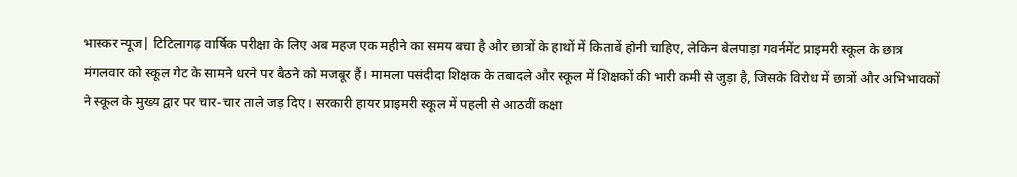भास्कर न्यूज| टिटिलागढ़ वार्षिक परीक्षा के लिए अब महज एक महीने का समय बचा है और छात्रों के हाथों में किताबें होनी चाहिए, लेकिन बेलपाड़ा गवर्नमेंट प्राइमरी स्कूल के छात्र मंगलवार को स्कूल गेट के सामने धरने पर बैठने को मजबूर हैं। मामला पसंदीदा शिक्षक के तबादले और स्कूल में शिक्षकों की भारी कमी से जुड़ा है, जिसके विरोध में छात्रों और अभिभावकों ने स्कूल के मुख्य द्वार पर चार-चार ताले जड़ दिए। सरकारी हायर प्राइमरी स्कूल में पहली से आठवीं कक्षा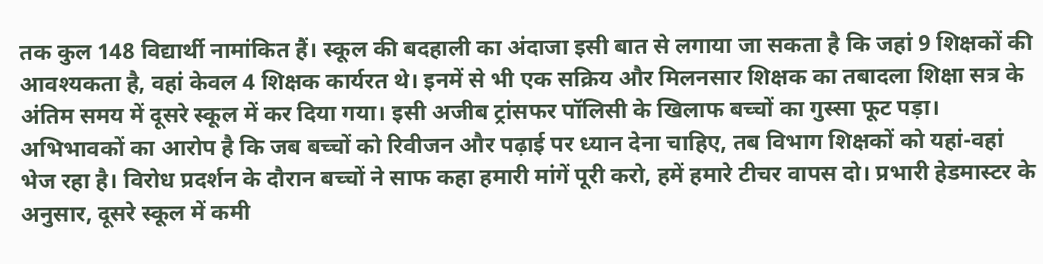तक कुल 148 विद्यार्थी नामांकित हैं। स्कूल की बदहाली का अंदाजा इसी बात से लगाया जा सकता है कि जहां 9 शिक्षकों की आवश्यकता है, वहां केवल 4 शिक्षक कार्यरत थे। इनमें से भी एक सक्रिय और मिलनसार शिक्षक का तबादला शिक्षा सत्र के अंतिम समय में दूसरे स्कूल में कर दिया गया। इसी अजीब ट्रांसफर पॉलिसी के खिलाफ बच्चों का गुस्सा फूट पड़ा। अभिभावकों का आरोप है कि जब बच्चों को रिवीजन और पढ़ाई पर ध्यान देना चाहिए, तब विभाग शिक्षकों को यहां-वहां भेज रहा है। विरोध प्रदर्शन के दौरान बच्चों ने साफ कहा हमारी मांगें पूरी करो, हमें हमारे टीचर वापस दो। प्रभारी हेडमास्टर के अनुसार, दूसरे स्कूल में कमी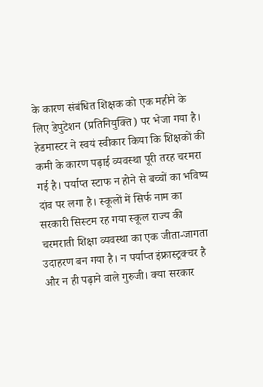के कारण संबंधित शिक्षक को एक महीने के लिए डेपुटेशन (प्रतिनियुक्ति) पर भेजा गया है। हेडमास्टर ने स्वयं स्वीकार किया कि शिक्षकों की कमी के कारण पढ़ाई व्यवस्था पूरी तरह चरमरा गई है। पर्याप्त स्टाफ न होने से बच्चों का भविष्य दांव पर लगा है। स्कूलों में सिर्फ नाम का सरकारी सिस्टम रह गया स्कूल राज्य की चरमराती शिक्षा व्यवस्था का एक जीता-जागता उदाहरण बन गया है। न पर्याप्त इंफ्रास्ट्रक्चर है और न ही पढ़ाने वाले गुरुजी। क्या सरकार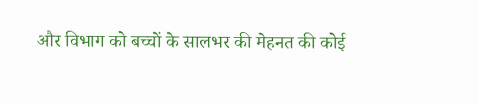और विभाग को बच्चों के सालभर की मेहनत की कोई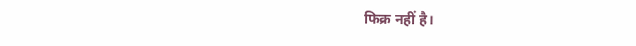फिक्र नहीं है।